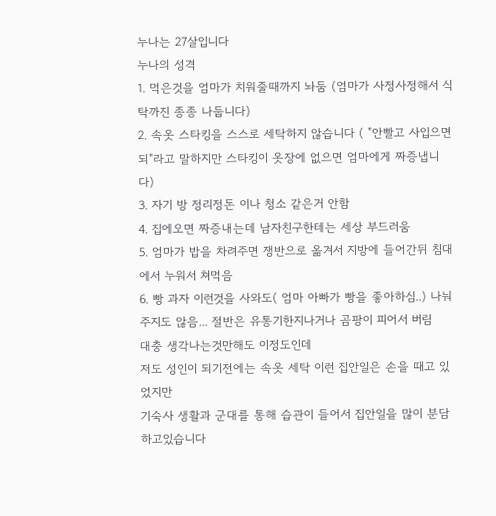누나는 27살입니다
누나의 성격
1. 먹은것을 엄마가 치워줄때까지 놔둠 (엄마가 사정사정해서 식탁까진 종종 나둡니다)
2. 속옷 스타킹을 스스로 세탁하지 않습니다 ( "안빨고 사입으면되"라고 말하지만 스타킹이 옷장에 없으면 엄마에게 짜증냅니다)
3. 자기 방 정리정돈 이나 청소 같은거 안함
4. 집에오면 짜증내는데 남자친구한테는 세상 부드러움
5. 엄마가 밥을 차려주면 쟁반으로 옮겨서 지방에 들어간뒤 침대에서 누워서 쳐먹음
6. 빵 과자 이런것을 사와도( 엄마 아빠가 빵을 좋아하심..) 나눠주지도 않음... 절반은 유통기한지나거나 곰팡이 피어서 버림
대충 생각나는것만해도 이정도인데
저도 성인이 되기전에는 속옷 세탁 이런 집안일은 손을 때고 있었지만
기숙사 생활과 군대를 통해 습관이 들어서 집안일을 많이 분담하고있습니다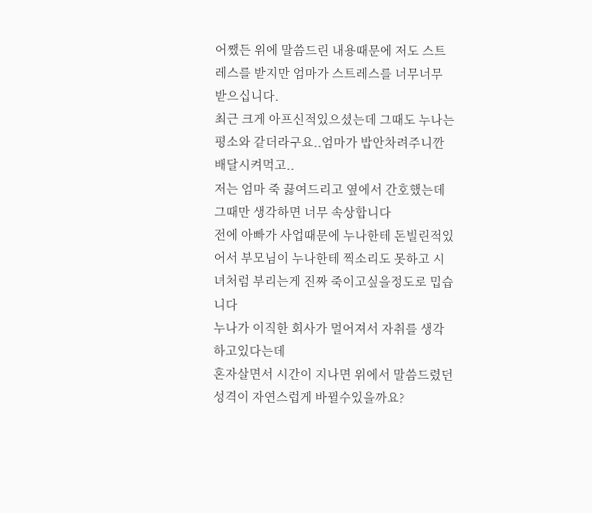어쨌든 위에 말씀드린 내용때문에 저도 스트레스를 받지만 엄마가 스트레스를 너무너무 받으십니다.
최근 크게 아프신적있으셨는데 그때도 누나는 평소와 같더라구요..엄마가 밥안차려주니깐 배달시켜먹고..
저는 엄마 죽 끓여드리고 옆에서 간호했는데 그때만 생각하면 너무 속상합니다
전에 아빠가 사업때문에 누나한테 돈빌린적있어서 부모님이 누나한테 찍소리도 못하고 시녀처럼 부리는게 진짜 죽이고싶을정도로 밉습니다
누나가 이직한 회사가 멀어져서 자취를 생각하고있다는데
혼자살면서 시간이 지나면 위에서 말씀드렸던 성격이 자연스럽게 바뀔수있을까요?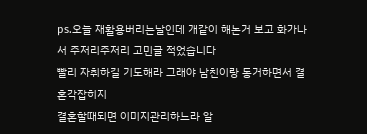ps.오늘 재활용버리는날인데 개같이 해논거 보고 화가나서 주저리주저리 고민글 적었습니다
빨리 자취하길 기도해라 그래야 남친이랑 동거하면서 결혼각잡히지
결혼할때되면 이미지관리하느라 알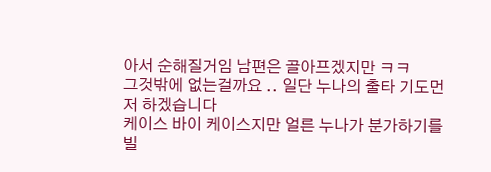아서 순해질거임 남편은 골아프겠지만 ㅋㅋ
그것밖에 없는걸까요 .. 일단 누나의 출타 기도먼저 하겠습니다
케이스 바이 케이스지만 얼른 누나가 분가하기를 빌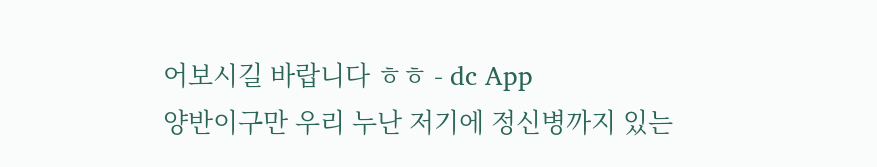어보시길 바랍니다 ㅎㅎ - dc App
양반이구만 우리 누난 저기에 정신병까지 있는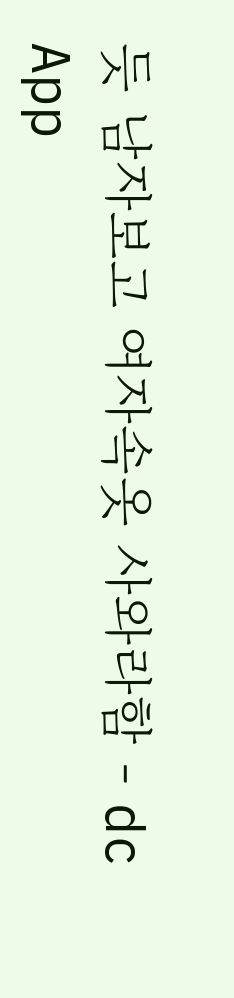듯 남자보고 여자속옷 사와라함 - dc App